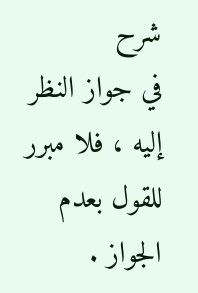شرح
في جواز النظر إليه ، فلا مبرر للقول بعدم الجواز .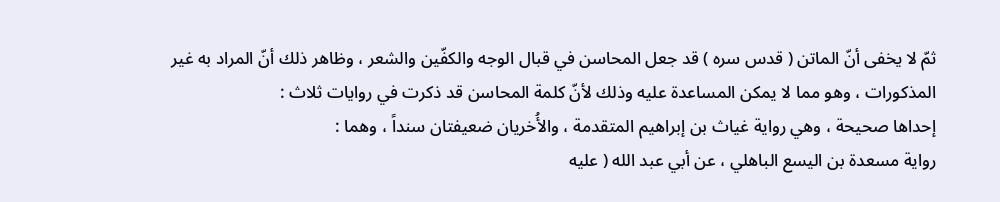ثمّ لا يخفى أنّ الماتن ( قدس سره ) قد جعل المحاسن في قبال الوجه والكفّين والشعر ، وظاهر ذلك أنّ المراد به غير المذكورات ، وهو مما لا يمكن المساعدة عليه وذلك لأنّ كلمة المحاسن قد ذكرت في روايات ثلاث :
إحداها صحيحة ، وهي رواية غياث بن إبراهيم المتقدمة ، والأُخريان ضعيفتان سنداً ، وهما :
رواية مسعدة بن اليسع الباهلي ، عن أبي عبد الله ( عليه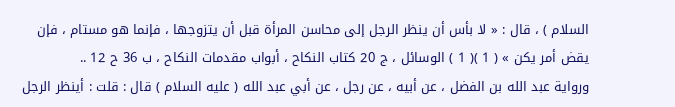السلام ) ، قال : « لا بأس أن ينظر الرجل إلى محاسن المرأة قبل أن يتزوجها ، فإنما هو مستام ، فإن يقض أمر يكن » ( 1 )( 1 ) الوسائل ، ج 20 كتاب النكاح ، أبواب مقدمات النكاح ، ب 36 ح 12 ..
ورواية عبد الله بن الفضل ، عن أبيه ، عن رجل ، عن أبي عبد الله ( عليه السلام ) قال : قلت : أينظر الرجل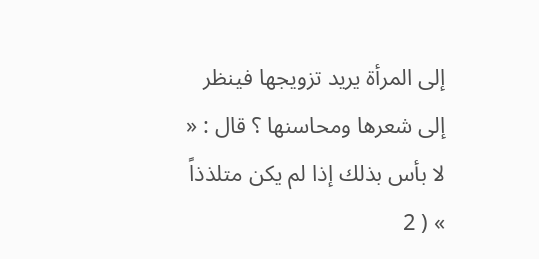إلى المرأة يريد تزويجها فينظر إلى شعرها ومحاسنها ؟ قال : « لا بأس بذلك إذا لم يكن متلذذاً » ( 2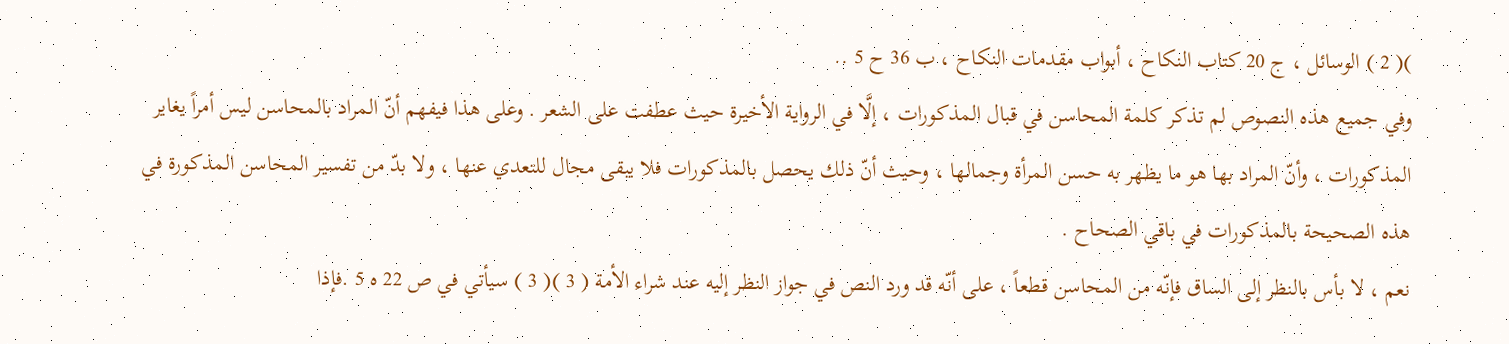)( 2 ) الوسائل ، ج 20 كتاب النكاح ، أبواب مقدمات النكاح ، ب 36 ح 5 ..
وفي جميع هذه النصوص لم تذكر كلمة المحاسن في قبال المذكورات ، إلَّا في الرواية الأخيرة حيث عطفت على الشعر . وعلى هذا فيفهم أنّ المراد بالمحاسن ليس أمراً يغاير المذكورات ، وأنّ المراد بها هو ما يظهر به حسن المرأة وجمالها ، وحيث أنّ ذلك يحصل بالمذكورات فلا يبقى مجال للتعدي عنها ، ولا بدّ من تفسير المحاسن المذكورة في هذه الصحيحة بالمذكورات في باقي الصحاح .
نعم ، لا بأس بالنظر إلى الساق فإنّه من المحاسن قطعاً ، على أنّه قد ورد النص في جواز النظر إليه عند شراء الأمة ( 3 )( 3 ) سيأتي في ص 22 ه 5 .فإذا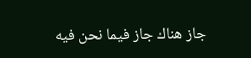جاز هناك جاز فيما نحن فيه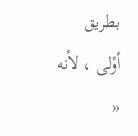بطريق أوْلى ، لأنه «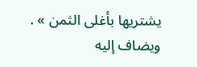يشتريها بأغلى الثمن » . ويضاف إليه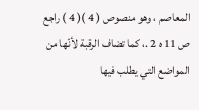المعاصم ، وهو منصوص ( 4 )( 4 ) راجع ص 11 ه 2 .، كما تضاف الرقبة لأنّها من المواضع التي يطلب فيها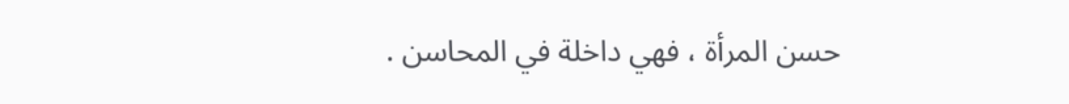حسن المرأة ، فهي داخلة في المحاسن .